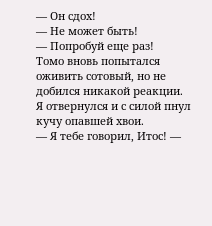— Он сдох!
— Не может быть!
— Попробуй еще раз!
Томо вновь попытался оживить сотовый, но не добился никакой реакции.
Я отвернулся и с силой пнул кучу опавшей хвои.
— Я тебе говорил, Итос! —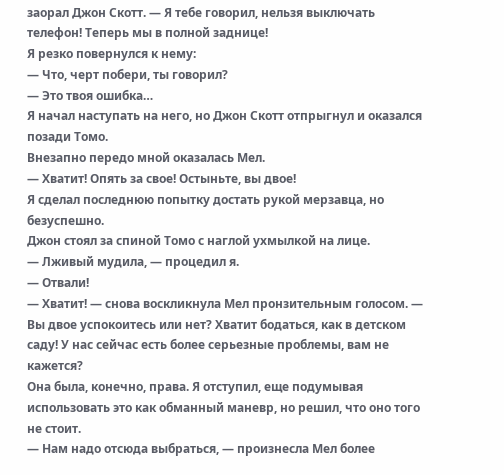заорал Джон Скотт. — Я тебе говорил, нельзя выключать телефон! Теперь мы в полной заднице!
Я резко повернулся к нему:
— Что, черт побери, ты говорил?
— Это твоя ошибка…
Я начал наступать на него, но Джон Скотт отпрыгнул и оказался позади Томо.
Внезапно передо мной оказалась Мел.
— Хватит! Опять за свое! Остыньте, вы двое!
Я сделал последнюю попытку достать рукой мерзавца, но безуспешно.
Джон стоял за спиной Томо с наглой ухмылкой на лице.
— Лживый мудила, — процедил я.
— Отвали!
— Хватит! — снова воскликнула Мел пронзительным голосом. — Вы двое успокоитесь или нет? Хватит бодаться, как в детском саду! У нас сейчас есть более серьезные проблемы, вам не кажется?
Она была, конечно, права. Я отступил, еще подумывая использовать это как обманный маневр, но решил, что оно того не стоит.
— Нам надо отсюда выбраться, — произнесла Мел более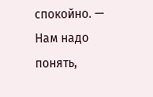спокойно. — Нам надо понять,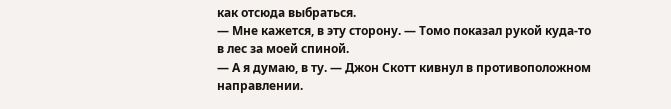как отсюда выбраться.
— Мне кажется, в эту сторону. — Томо показал рукой куда-то в лес за моей спиной.
— А я думаю, в ту. — Джон Скотт кивнул в противоположном направлении.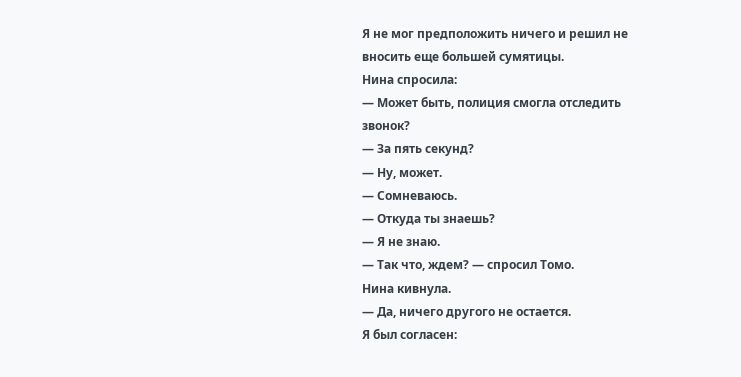Я не мог предположить ничего и решил не вносить еще большей сумятицы.
Нина спросила:
— Может быть, полиция смогла отследить звонок?
— За пять секунд?
— Ну, может.
— Сомневаюсь.
— Откуда ты знаешь?
— Я не знаю.
— Так что, ждем? — спросил Томо.
Нина кивнула.
— Да, ничего другого не остается.
Я был согласен: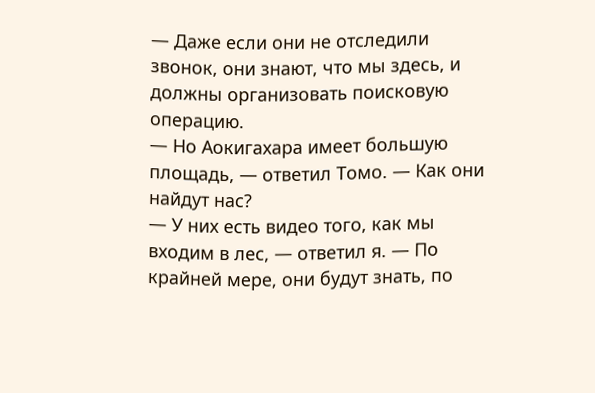— Даже если они не отследили звонок, они знают, что мы здесь, и должны организовать поисковую операцию.
— Но Аокигахара имеет большую площадь, — ответил Томо. — Как они найдут нас?
— У них есть видео того, как мы входим в лес, — ответил я. — По крайней мере, они будут знать, по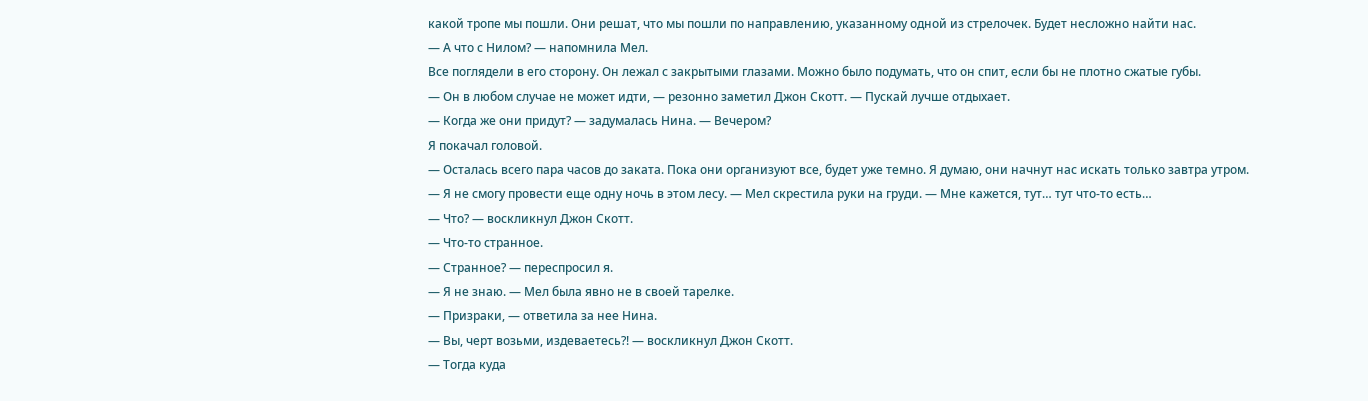какой тропе мы пошли. Они решат, что мы пошли по направлению, указанному одной из стрелочек. Будет несложно найти нас.
— А что с Нилом? — напомнила Мел.
Все поглядели в его сторону. Он лежал с закрытыми глазами. Можно было подумать, что он спит, если бы не плотно сжатые губы.
— Он в любом случае не может идти, — резонно заметил Джон Скотт. — Пускай лучше отдыхает.
— Когда же они придут? — задумалась Нина. — Вечером?
Я покачал головой.
— Осталась всего пара часов до заката. Пока они организуют все, будет уже темно. Я думаю, они начнут нас искать только завтра утром.
— Я не смогу провести еще одну ночь в этом лесу. — Мел скрестила руки на груди. — Мне кажется, тут… тут что-то есть…
— Что? — воскликнул Джон Скотт.
— Что-то странное.
— Странное? — переспросил я.
— Я не знаю. — Мел была явно не в своей тарелке.
— Призраки, — ответила за нее Нина.
— Вы, черт возьми, издеваетесь?! — воскликнул Джон Скотт.
— Тогда куда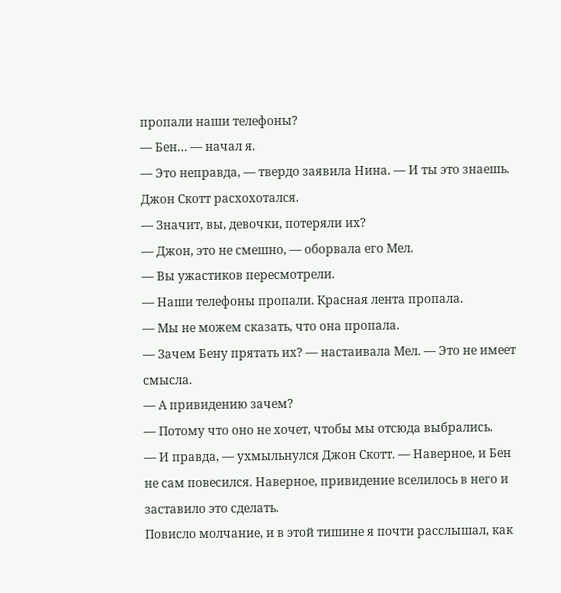пропали наши телефоны?
— Бен… — начал я.
— Это неправда, — твердо заявила Нина. — И ты это знаешь.
Джон Скотт расхохотался.
— Значит, вы, девочки, потеряли их?
— Джон, это не смешно, — оборвала его Мел.
— Вы ужастиков пересмотрели.
— Наши телефоны пропали. Красная лента пропала.
— Мы не можем сказать, что она пропала.
— Зачем Бену прятать их? — настаивала Мел. — Это не имеет смысла.
— А привидению зачем?
— Потому что оно не хочет, чтобы мы отсюда выбрались.
— И правда, — ухмыльнулся Джон Скотт. — Наверное, и Бен не сам повесился. Наверное, привидение вселилось в него и заставило это сделать.
Повисло молчание, и в этой тишине я почти расслышал, как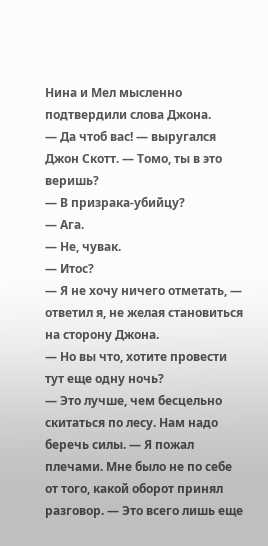Нина и Мел мысленно подтвердили слова Джона.
— Да чтоб вас! — выругался Джон Скотт. — Томо, ты в это веришь?
— В призрака-убийцу?
— Ага.
— Не, чувак.
— Итос?
— Я не хочу ничего отметать, — ответил я, не желая становиться на сторону Джона.
— Но вы что, хотите провести тут еще одну ночь?
— Это лучше, чем бесцельно скитаться по лесу. Нам надо беречь силы. — Я пожал плечами. Мне было не по себе от того, какой оборот принял разговор. — Это всего лишь еще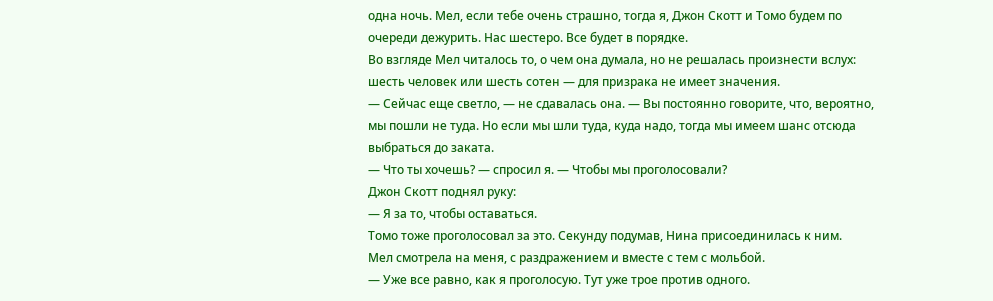одна ночь. Мел, если тебе очень страшно, тогда я, Джон Скотт и Томо будем по очереди дежурить. Нас шестеро. Все будет в порядке.
Во взгляде Мел читалось то, о чем она думала, но не решалась произнести вслух: шесть человек или шесть сотен — для призрака не имеет значения.
— Сейчас еще светло, — не сдавалась она. — Вы постоянно говорите, что, вероятно, мы пошли не туда. Но если мы шли туда, куда надо, тогда мы имеем шанс отсюда выбраться до заката.
— Что ты хочешь? — спросил я. — Чтобы мы проголосовали?
Джон Скотт поднял руку:
— Я за то, чтобы оставаться.
Томо тоже проголосовал за это. Секунду подумав, Нина присоединилась к ним.
Мел смотрела на меня, с раздражением и вместе с тем с мольбой.
— Уже все равно, как я проголосую. Тут уже трое против одного.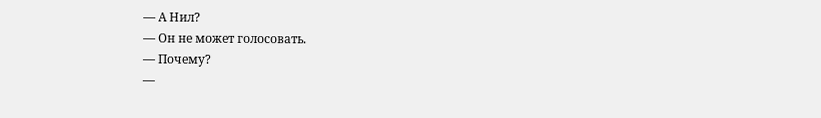— А Нил?
— Он не может голосовать.
— Почему?
—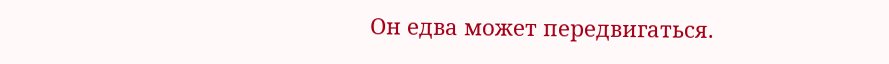Он едва может передвигаться.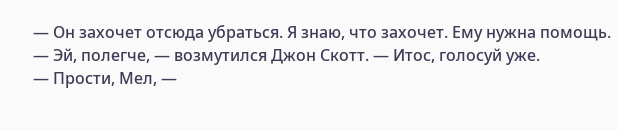— Он захочет отсюда убраться. Я знаю, что захочет. Ему нужна помощь.
— Эй, полегче, — возмутился Джон Скотт. — Итос, голосуй уже.
— Прости, Мел, —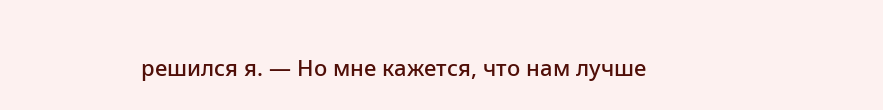решился я. — Но мне кажется, что нам лучше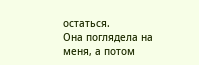остаться.
Она поглядела на меня, а потом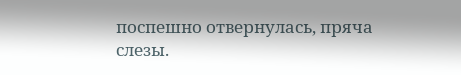поспешно отвернулась, пряча слезы.